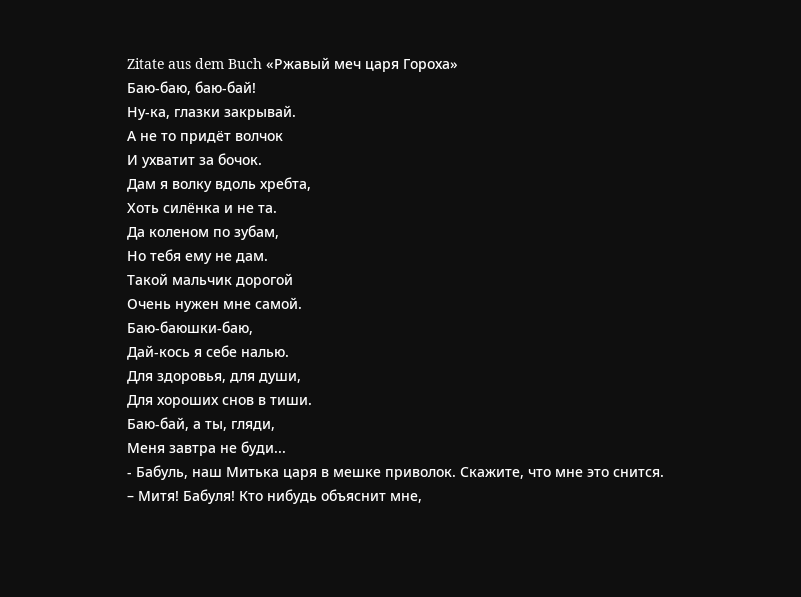Zitate aus dem Buch «Ржавый меч царя Гороха»
Баю-баю, баю-бай!
Ну-ка, глазки закрывай.
А не то придёт волчок
И ухватит за бочок.
Дам я волку вдоль хребта,
Хоть силёнка и не та.
Да коленом по зубам,
Но тебя ему не дам.
Такой мальчик дорогой
Очень нужен мне самой.
Баю-баюшки-баю,
Дай-кось я себе налью.
Для здоровья, для души,
Для хороших снов в тиши.
Баю-бай, а ты, гляди,
Меня завтра не буди...
- Бабуль, наш Митька царя в мешке приволок. Скажите, что мне это снится.
– Митя! Бабуля! Кто нибудь объяснит мне,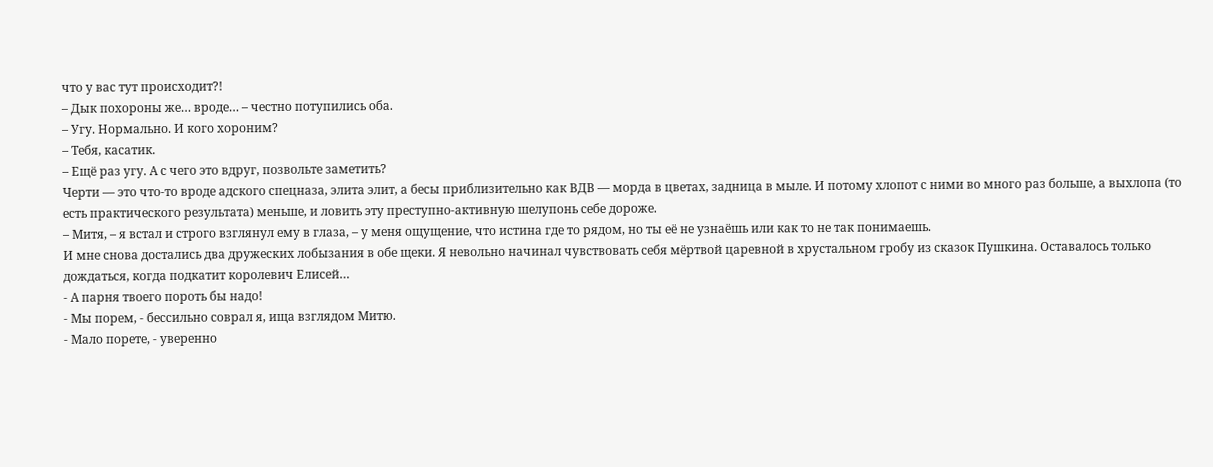что у вас тут происходит?!
– Дык похороны же… вроде… – честно потупились оба.
– Угу. Нормально. И кого хороним?
– Тебя, касатик.
– Ещё раз угу. А с чего это вдруг, позвольте заметить?
Черти — это что-то вроде адского спецназа, элита элит, а бесы приблизительно как ВДВ — морда в цветах, задница в мыле. И потому хлопот с ними во много раз больше, а выхлопа (то есть практического результата) меньше, и ловить эту преступно-активную шелупонь себе дороже.
– Митя, – я встал и строго взглянул ему в глаза, – у меня ощущение, что истина где то рядом, но ты её не узнаёшь или как то не так понимаешь.
И мне снова достались два дружеских лобызания в обе щеки. Я невольно начинал чувствовать себя мёртвой царевной в хрустальном гробу из сказок Пушкина. Оставалось только дождаться, когда подкатит королевич Елисей…
- А парня твоего пороть бы надо!
- Мы порем, - бессильно соврал я, ища взглядом Митю.
- Мало порете, - уверенно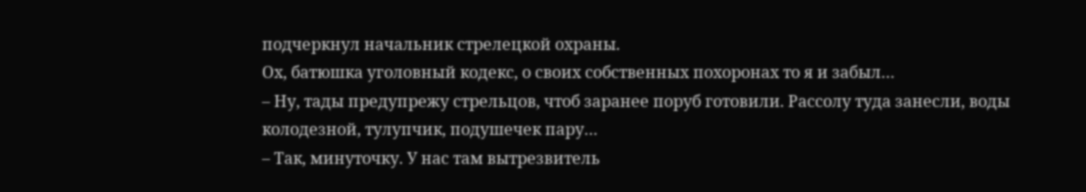подчеркнул начальник стрелецкой охраны.
Ох, батюшка уголовный кодекс, о своих собственных похоронах то я и забыл…
– Ну, тады предупрежу стрельцов, чтоб заранее поруб готовили. Рассолу туда занесли, воды колодезной, тулупчик, подушечек пару…
– Так, минуточку. У нас там вытрезвитель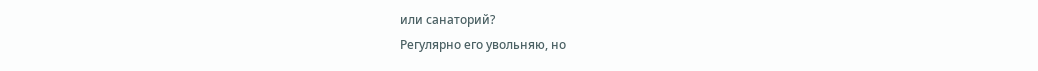или санаторий?
Регулярно его увольняю, но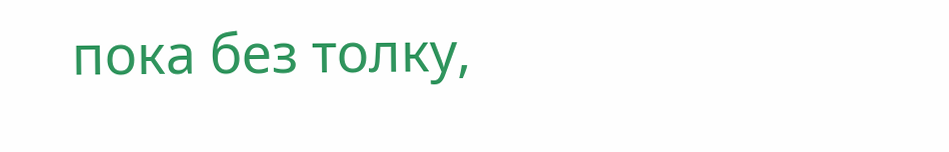пока без толку,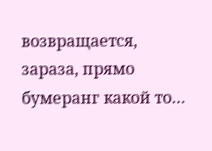возвращается, зараза, прямо бумеранг какой то…